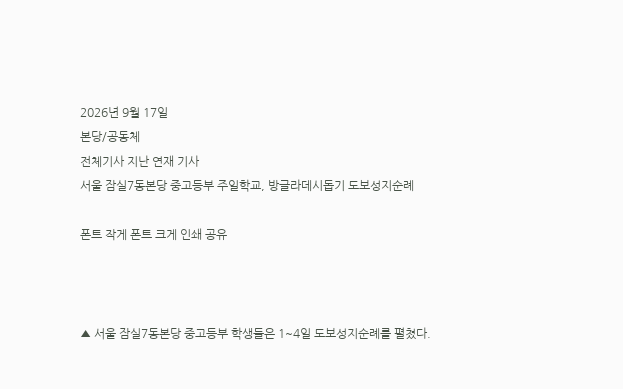2026년 9월 17일
본당/공동체
전체기사 지난 연재 기사
서울 잠실7동본당 중고등부 주일학교, 방글라데시돕기 도보성지순례

폰트 작게 폰트 크게 인쇄 공유



▲ 서울 잠실7동본당 중고등부 학생들은 1~4일 도보성지순례를 펼쳤다.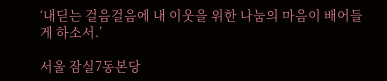‘내딛는 걸음걸음에 내 이웃을 위한 나눔의 마음이 배어들게 하소서.’

서울 잠실7동본당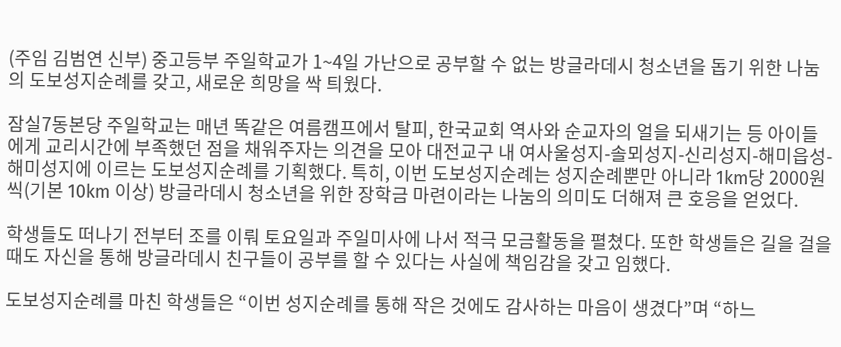(주임 김범연 신부) 중고등부 주일학교가 1~4일 가난으로 공부할 수 없는 방글라데시 청소년을 돕기 위한 나눔의 도보성지순례를 갖고, 새로운 희망을 싹 틔웠다.

잠실7동본당 주일학교는 매년 똑같은 여름캠프에서 탈피, 한국교회 역사와 순교자의 얼을 되새기는 등 아이들에게 교리시간에 부족했던 점을 채워주자는 의견을 모아 대전교구 내 여사울성지-솔뫼성지-신리성지-해미읍성-해미성지에 이르는 도보성지순례를 기획했다. 특히, 이번 도보성지순례는 성지순례뿐만 아니라 1km당 2000원씩(기본 10km 이상) 방글라데시 청소년을 위한 장학금 마련이라는 나눔의 의미도 더해져 큰 호응을 얻었다.

학생들도 떠나기 전부터 조를 이뤄 토요일과 주일미사에 나서 적극 모금활동을 펼쳤다. 또한 학생들은 길을 걸을 때도 자신을 통해 방글라데시 친구들이 공부를 할 수 있다는 사실에 책임감을 갖고 임했다.

도보성지순례를 마친 학생들은 “이번 성지순례를 통해 작은 것에도 감사하는 마음이 생겼다”며 “하느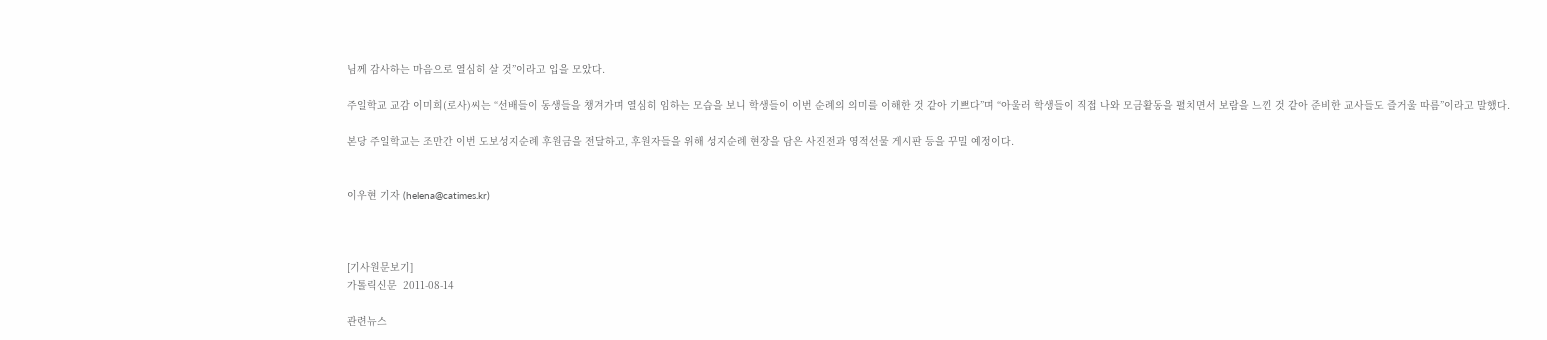님께 감사하는 마음으로 열심히 살 것”이라고 입을 모았다.

주일학교 교감 이미희(로사)씨는 “선배들이 동생들을 챙겨가며 열심히 임하는 모습을 보니 학생들이 이번 순례의 의미를 이해한 것 같아 기쁘다”며 “아울러 학생들이 직접 나와 모금활동을 펼치면서 보람을 느낀 것 같아 준비한 교사들도 즐거울 따름”이라고 말했다.

본당 주일학교는 조만간 이번 도보성지순례 후원금을 전달하고, 후원자들을 위해 성지순례 현장을 담은 사진전과 영적선물 게시판 등을 꾸밀 예정이다.


이우현 기자 (helena@catimes.kr)



[기사원문보기]
가톨릭신문  2011-08-14

관련뉴스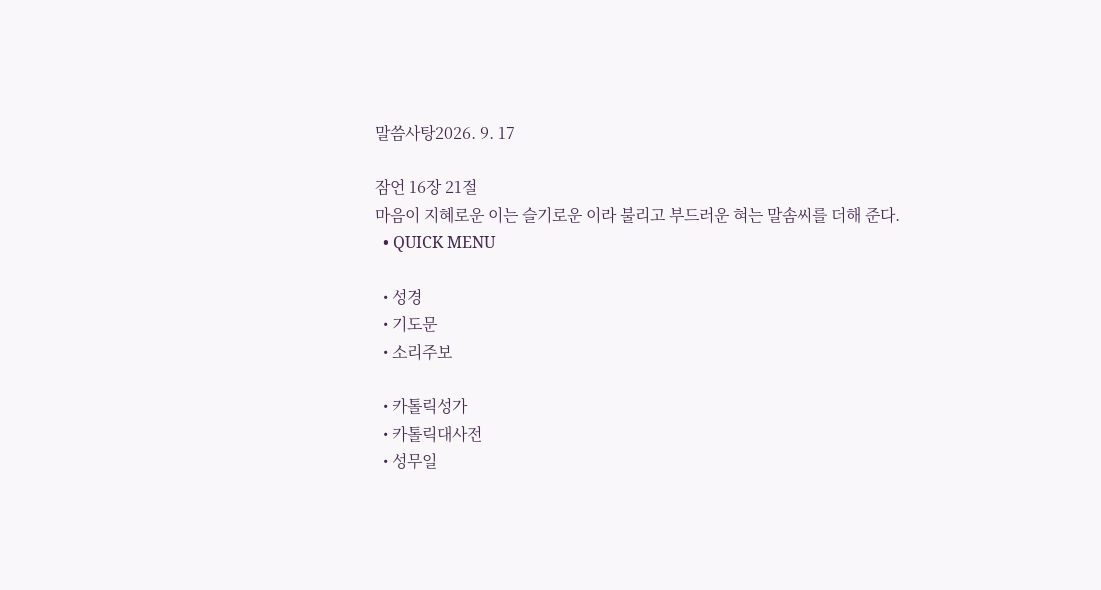말씀사탕2026. 9. 17

잠언 16장 21절
마음이 지혜로운 이는 슬기로운 이라 불리고 부드러운 혀는 말솜씨를 더해 준다.
  • QUICK MENU

  • 성경
  • 기도문
  • 소리주보

  • 카톨릭성가
  • 카톨릭대사전
  • 성무일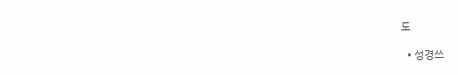도

  • 성경쓰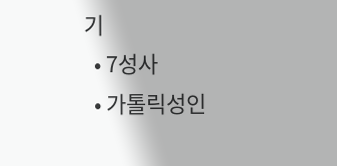기
  • 7성사
  • 가톨릭성인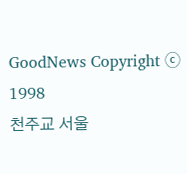GoodNews Copyright ⓒ 1998
천주교 서울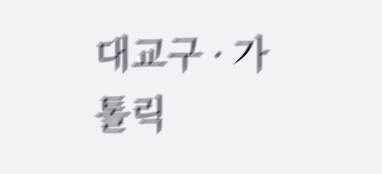대교구 · 가톨릭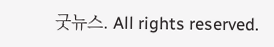굿뉴스. All rights reserved.